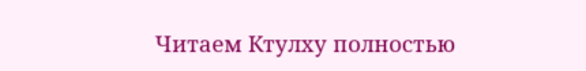Читаем Ктулху полностью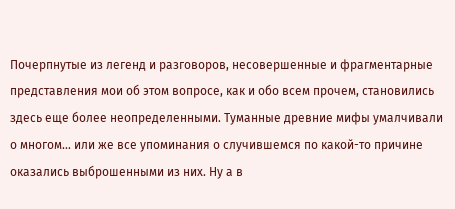Почерпнутые из легенд и разговоров, несовершенные и фрагментарные представления мои об этом вопросе, как и обо всем прочем, становились здесь еще более неопределенными. Туманные древние мифы умалчивали о многом… или же все упоминания о случившемся по какой-то причине оказались выброшенными из них. Ну а в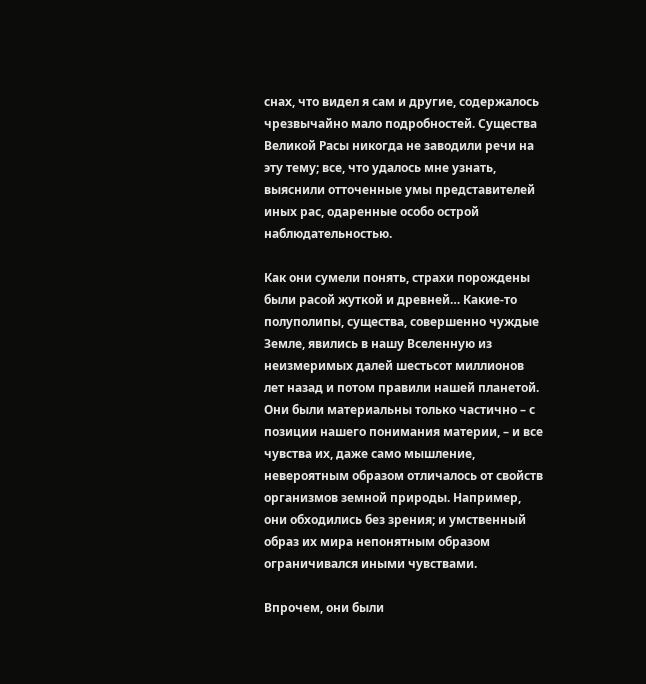снах, что видел я сам и другие, содержалось чрезвычайно мало подробностей. Существа Великой Расы никогда не заводили речи на эту тему; все, что удалось мне узнать, выяснили отточенные умы представителей иных рас, одаренные особо острой наблюдательностью.

Как они сумели понять, страхи порождены были расой жуткой и древней… Какие-то полуполипы, существа, совершенно чуждые Земле, явились в нашу Вселенную из неизмеримых далей шестьсот миллионов лет назад и потом правили нашей планетой. Они были материальны только частично – с позиции нашего понимания материи, – и все чувства их, даже само мышление, невероятным образом отличалось от свойств организмов земной природы. Например, они обходились без зрения; и умственный образ их мира непонятным образом ограничивался иными чувствами.

Впрочем, они были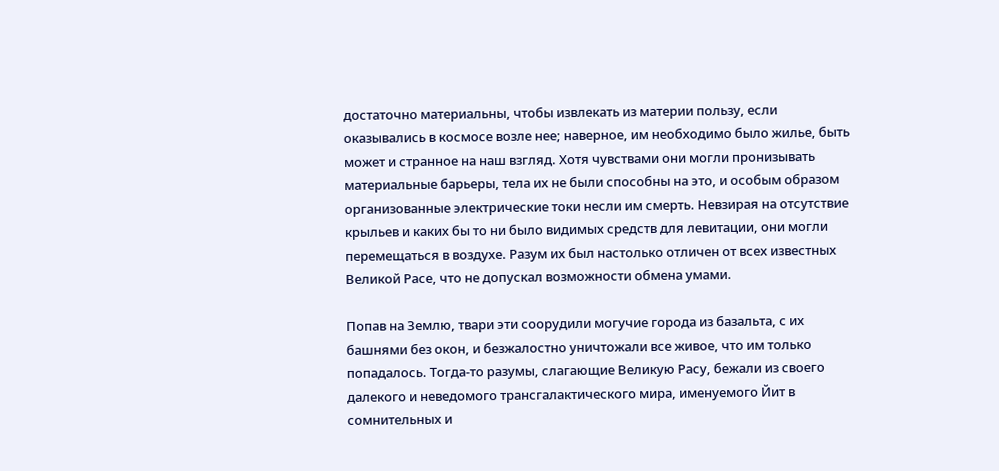достаточно материальны, чтобы извлекать из материи пользу, если оказывались в космосе возле нее; наверное, им необходимо было жилье, быть может и странное на наш взгляд. Хотя чувствами они могли пронизывать материальные барьеры, тела их не были способны на это, и особым образом организованные электрические токи несли им смерть. Невзирая на отсутствие крыльев и каких бы то ни было видимых средств для левитации, они могли перемещаться в воздухе. Разум их был настолько отличен от всех известных Великой Расе, что не допускал возможности обмена умами.

Попав на Землю, твари эти соорудили могучие города из базальта, с их башнями без окон, и безжалостно уничтожали все живое, что им только попадалось. Тогда-то разумы, слагающие Великую Расу, бежали из своего далекого и неведомого трансгалактического мира, именуемого Йит в сомнительных и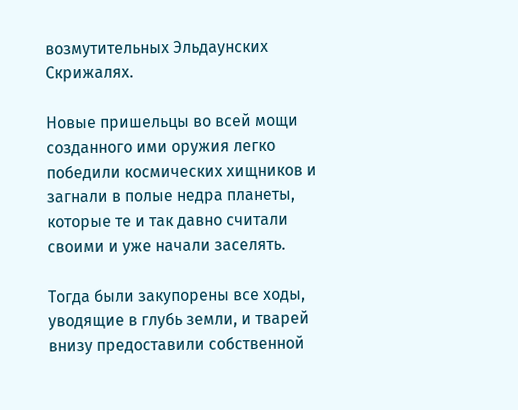возмутительных Эльдаунских Скрижалях.

Новые пришельцы во всей мощи созданного ими оружия легко победили космических хищников и загнали в полые недра планеты, которые те и так давно считали своими и уже начали заселять.

Тогда были закупорены все ходы, уводящие в глубь земли, и тварей внизу предоставили собственной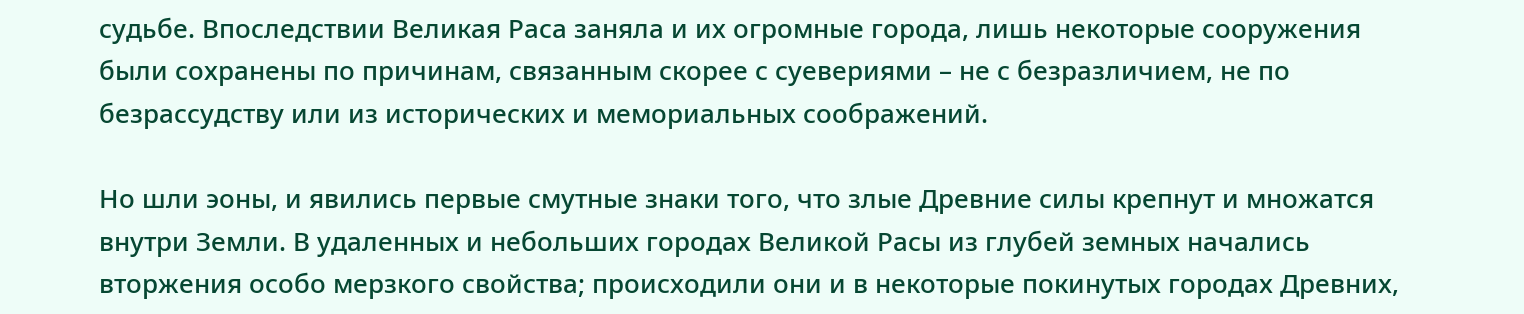судьбе. Впоследствии Великая Раса заняла и их огромные города, лишь некоторые сооружения были сохранены по причинам, связанным скорее с суевериями – не с безразличием, не по безрассудству или из исторических и мемориальных соображений.

Но шли эоны, и явились первые смутные знаки того, что злые Древние силы крепнут и множатся внутри Земли. В удаленных и небольших городах Великой Расы из глубей земных начались вторжения особо мерзкого свойства; происходили они и в некоторые покинутых городах Древних,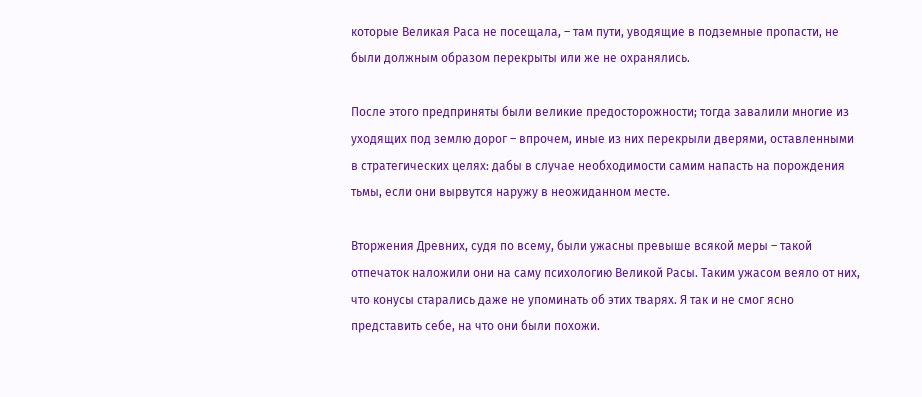которые Великая Раса не посещала, – там пути, уводящие в подземные пропасти, не были должным образом перекрыты или же не охранялись.

После этого предприняты были великие предосторожности; тогда завалили многие из уходящих под землю дорог – впрочем, иные из них перекрыли дверями, оставленными в стратегических целях: дабы в случае необходимости самим напасть на порождения тьмы, если они вырвутся наружу в неожиданном месте.

Вторжения Древних, судя по всему, были ужасны превыше всякой меры – такой отпечаток наложили они на саму психологию Великой Расы. Таким ужасом веяло от них, что конусы старались даже не упоминать об этих тварях. Я так и не смог ясно представить себе, на что они были похожи.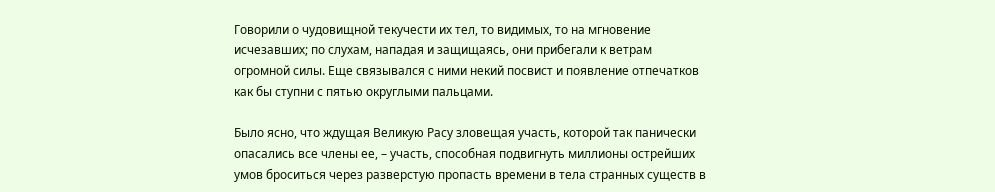Говорили о чудовищной текучести их тел, то видимых, то на мгновение исчезавших; по слухам, нападая и защищаясь, они прибегали к ветрам огромной силы. Еще связывался с ними некий посвист и появление отпечатков как бы ступни с пятью округлыми пальцами.

Было ясно, что ждущая Великую Расу зловещая участь, которой так панически опасались все члены ее, – участь, способная подвигнуть миллионы острейших умов броситься через разверстую пропасть времени в тела странных существ в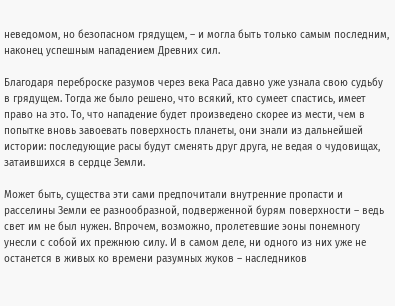неведомом, но безопасном грядущем, – и могла быть только самым последним, наконец успешным нападением Древних сил.

Благодаря переброске разумов через века Раса давно уже узнала свою судьбу в грядущем. Тогда же было решено, что всякий, кто сумеет спастись, имеет право на это. То, что нападение будет произведено скорее из мести, чем в попытке вновь завоевать поверхность планеты, они знали из дальнейшей истории: последующие расы будут сменять друг друга, не ведая о чудовищах, затаившихся в сердце Земли.

Может быть, существа эти сами предпочитали внутренние пропасти и расселины Земли ее разнообразной, подверженной бурям поверхности – ведь свет им не был нужен. Впрочем, возможно, пролетевшие эоны понемногу унесли с собой их прежнюю силу. И в самом деле, ни одного из них уже не останется в живых ко времени разумных жуков – наследников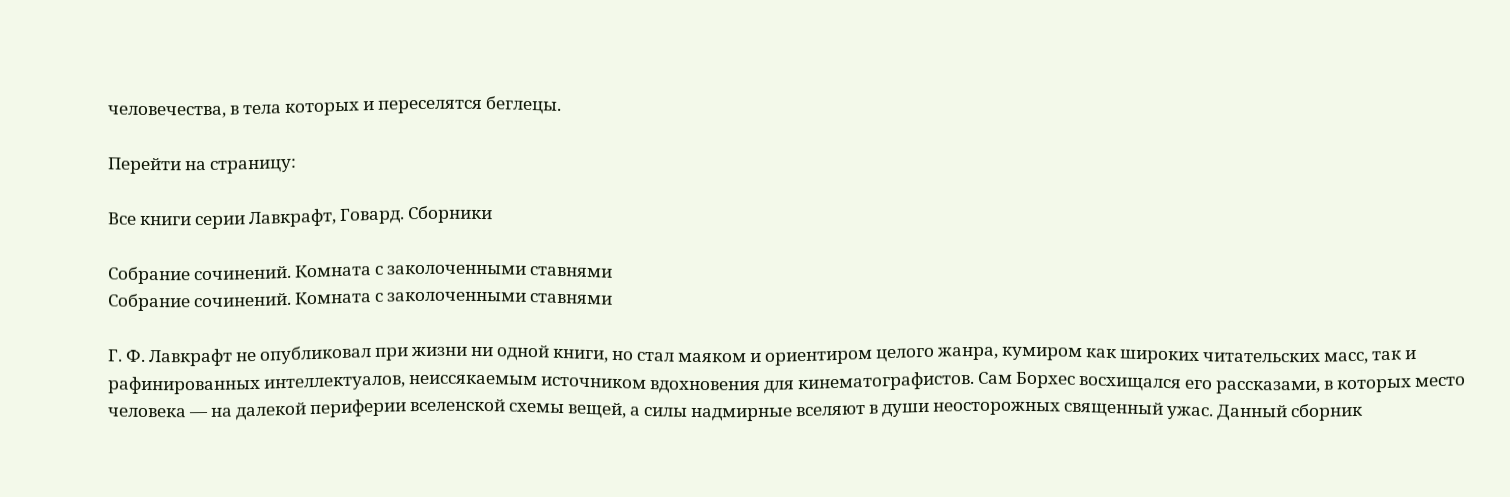человечества, в тела которых и переселятся беглецы.

Перейти на страницу:

Все книги серии Лавкрафт, Говард. Сборники

Собрание сочинений. Комната с заколоченными ставнями
Собрание сочинений. Комната с заколоченными ставнями

Г. Ф. Лавкрафт не опубликовал при жизни ни одной книги, но стал маяком и ориентиром целого жанра, кумиром как широких читательских масс, так и рафинированных интеллектуалов, неиссякаемым источником вдохновения для кинематографистов. Сам Борхес восхищался его рассказами, в которых место человека — на далекой периферии вселенской схемы вещей, а силы надмирные вселяют в души неосторожных священный ужас. Данный сборник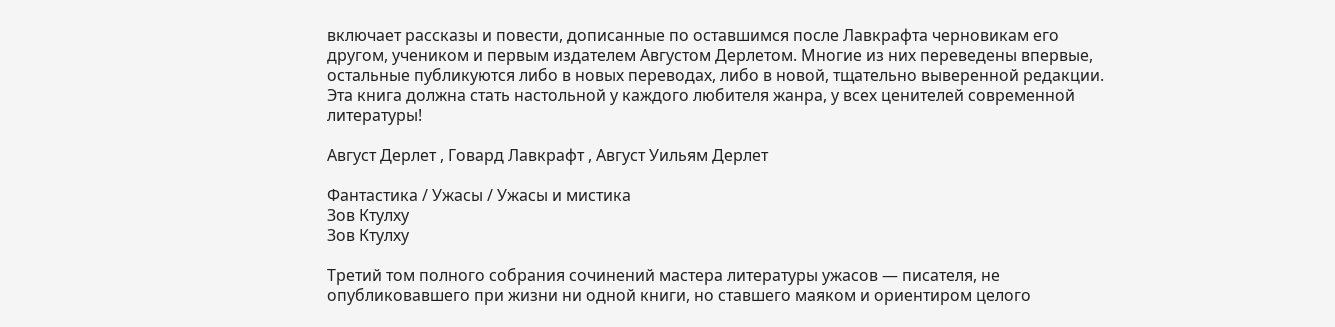включает рассказы и повести, дописанные по оставшимся после Лавкрафта черновикам его другом, учеником и первым издателем Августом Дерлетом. Многие из них переведены впервые, остальные публикуются либо в новых переводах, либо в новой, тщательно выверенной редакции. Эта книга должна стать настольной у каждого любителя жанра, у всех ценителей современной литературы!

Август Дерлет , Говард Лавкрафт , Август Уильям Дерлет

Фантастика / Ужасы / Ужасы и мистика
Зов Ктулху
Зов Ктулху

Третий том полного собрания сочинений мастера литературы ужасов — писателя, не опубликовавшего при жизни ни одной книги, но ставшего маяком и ориентиром целого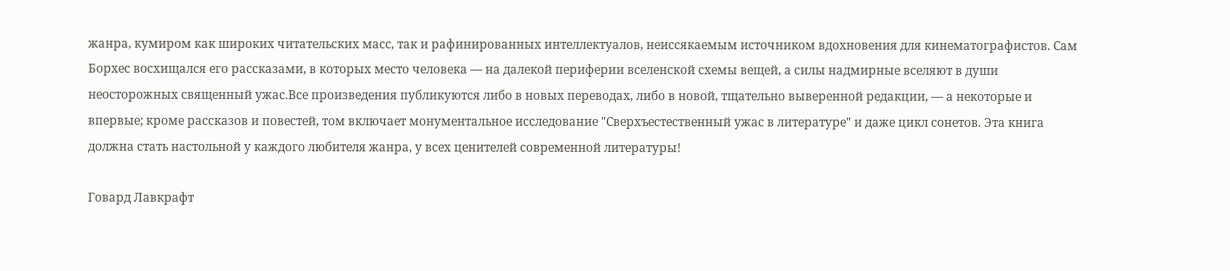жанра, кумиром как широких читательских масс, так и рафинированных интеллектуалов, неиссякаемым источником вдохновения для кинематографистов. Сам Борхес восхищался его рассказами, в которых место человека — на далекой периферии вселенской схемы вещей, а силы надмирные вселяют в души неосторожных священный ужас.Все произведения публикуются либо в новых переводах, либо в новой, тщательно выверенной редакции, — а некоторые и впервые; кроме рассказов и повестей, том включает монументальное исследование "Сверхъестественный ужас в литературе" и даже цикл сонетов. Эта книга должна стать настольной у каждого любителя жанра, у всех ценителей современной литературы!

Говард Лавкрафт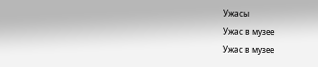Ужасы
Ужас в музее
Ужас в музее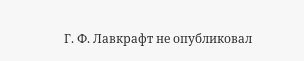Г. Ф. Лавкрафт не опубликовал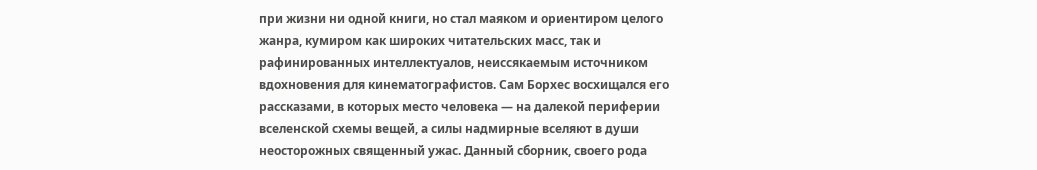при жизни ни одной книги, но стал маяком и ориентиром целого жанра, кумиром как широких читательских масс, так и рафинированных интеллектуалов, неиссякаемым источником вдохновения для кинематографистов. Сам Борхес восхищался его рассказами, в которых место человека — на далекой периферии вселенской схемы вещей, а силы надмирные вселяют в души неосторожных священный ужас. Данный сборник, своего рода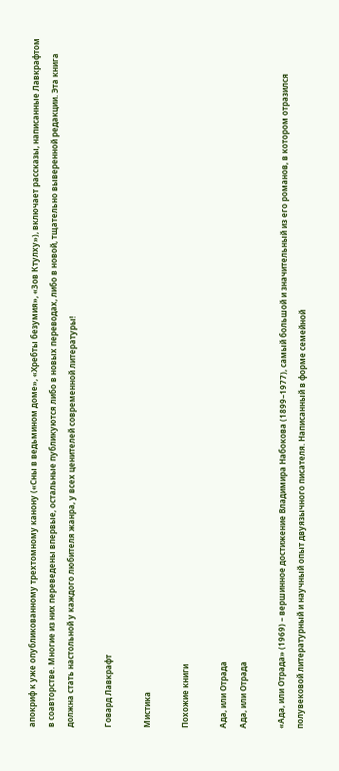апокриф к уже опубликованному трехтомному канону («Сны в ведьмином доме», «Хребты безумия», «Зов Ктулху»), включает рассказы, написанные Лавкрафтом в соавторстве. Многие из них переведены впервые, остальные публикуются либо в новых переводах, либо в новой, тщательно выверенной редакции. Эта книга должна стать настольной у каждого любителя жанра, у всех ценителей современной литературы!

Говард Лавкрафт

Мистика

Похожие книги

Ада, или Отрада
Ада, или Отрада

«Ада, или Отрада» (1969) – вершинное достижение Владимира Набокова (1899–1977), самый большой и значительный из его романов, в котором отразился полувековой литературный и научный опыт двуязычного писателя. Написанный в форме семейной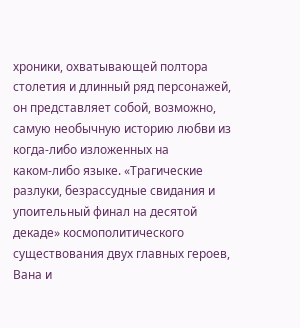хроники, охватывающей полтора столетия и длинный ряд персонажей, он представляет собой, возможно, самую необычную историю любви из когда‑либо изложенных на каком‑либо языке. «Трагические разлуки, безрассудные свидания и упоительный финал на десятой декаде» космополитического существования двух главных героев, Вана и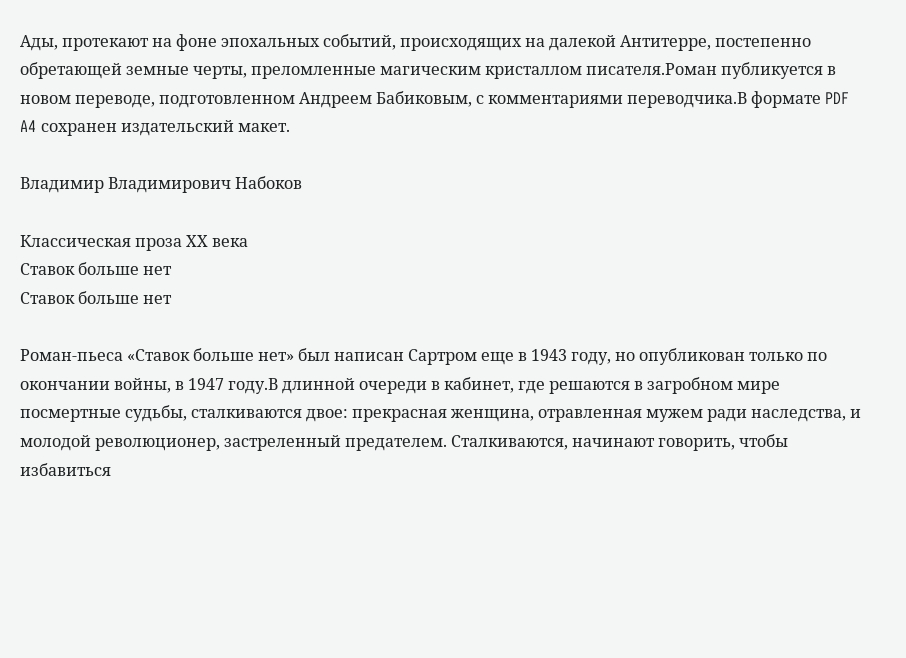Ады, протекают на фоне эпохальных событий, происходящих на далекой Антитерре, постепенно обретающей земные черты, преломленные магическим кристаллом писателя.Роман публикуется в новом переводе, подготовленном Андреем Бабиковым, с комментариями переводчика.В формате PDF A4 сохранен издательский макет.

Владимир Владимирович Набоков

Классическая проза ХX века
Ставок больше нет
Ставок больше нет

Роман-пьеса «Ставок больше нет» был написан Сартром еще в 1943 году, но опубликован только по окончании войны, в 1947 году.В длинной очереди в кабинет, где решаются в загробном мире посмертные судьбы, сталкиваются двое: прекрасная женщина, отравленная мужем ради наследства, и молодой революционер, застреленный предателем. Сталкиваются, начинают говорить, чтобы избавиться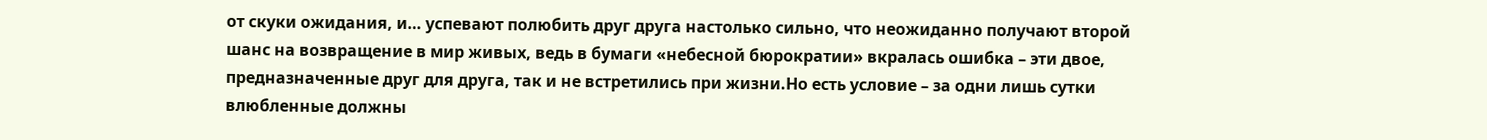от скуки ожидания, и… успевают полюбить друг друга настолько сильно, что неожиданно получают второй шанс на возвращение в мир живых, ведь в бумаги «небесной бюрократии» вкралась ошибка – эти двое, предназначенные друг для друга, так и не встретились при жизни.Но есть условие – за одни лишь сутки влюбленные должны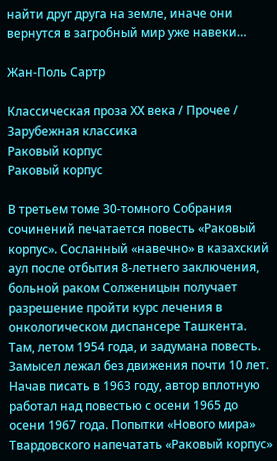найти друг друга на земле, иначе они вернутся в загробный мир уже навеки…

Жан-Поль Сартр

Классическая проза ХX века / Прочее / Зарубежная классика
Раковый корпус
Раковый корпус

В третьем томе 30-томного Собрания сочинений печатается повесть «Раковый корпус». Сосланный «навечно» в казахский аул после отбытия 8-летнего заключения, больной раком Солженицын получает разрешение пройти курс лечения в онкологическом диспансере Ташкента. Там, летом 1954 года, и задумана повесть. Замысел лежал без движения почти 10 лет. Начав писать в 1963 году, автор вплотную работал над повестью с осени 1965 до осени 1967 года. Попытки «Нового мира» Твардовского напечатать «Раковый корпус»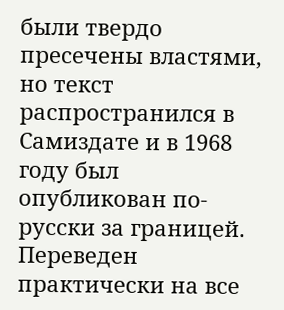были твердо пресечены властями, но текст распространился в Самиздате и в 1968 году был опубликован по-русски за границей. Переведен практически на все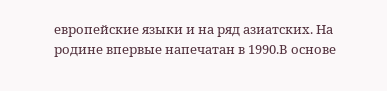европейские языки и на ряд азиатских. На родине впервые напечатан в 1990.В основе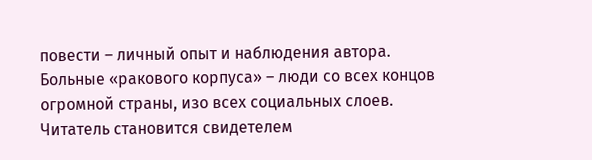повести – личный опыт и наблюдения автора. Больные «ракового корпуса» – люди со всех концов огромной страны, изо всех социальных слоев. Читатель становится свидетелем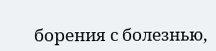борения с болезнью,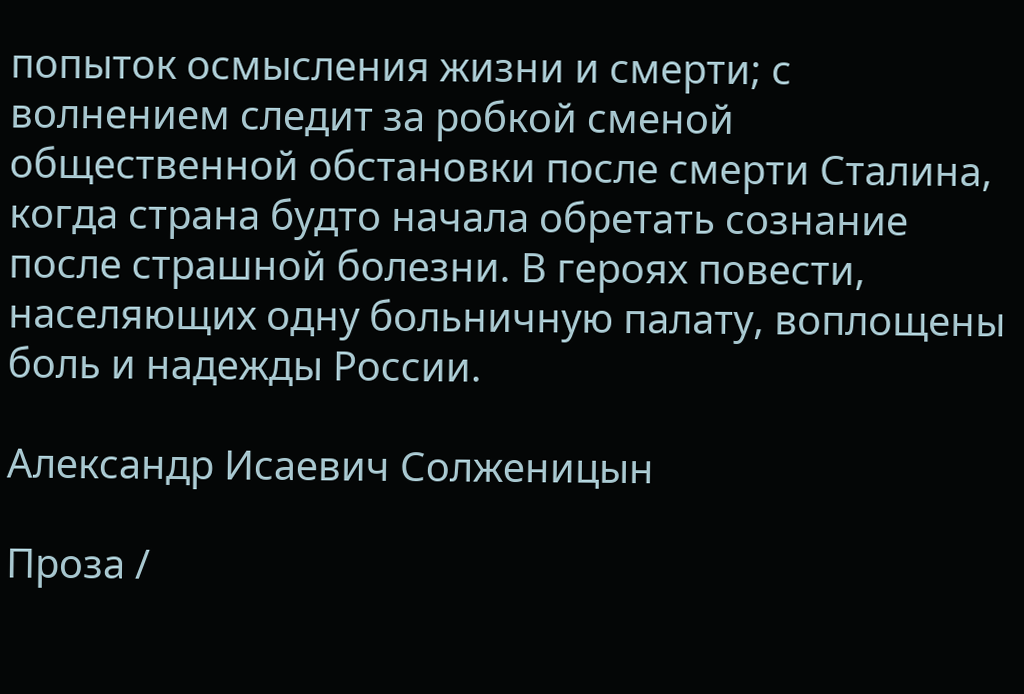попыток осмысления жизни и смерти; с волнением следит за робкой сменой общественной обстановки после смерти Сталина, когда страна будто начала обретать сознание после страшной болезни. В героях повести, населяющих одну больничную палату, воплощены боль и надежды России.

Александр Исаевич Солженицын

Проза /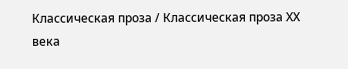Классическая проза / Классическая проза ХX века